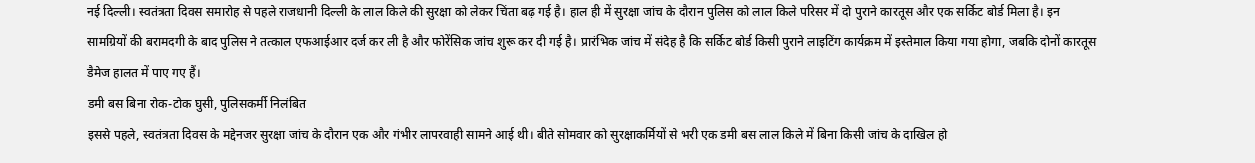नई दिल्ली। स्वतंत्रता दिवस समारोह से पहले राजधानी दिल्ली के लाल किले की सुरक्षा को लेकर चिंता बढ़ गई है। हाल ही में सुरक्षा जांच के दौरान पुलिस को लाल किले परिसर में दो पुराने कारतूस और एक सर्किट बोर्ड मिला है। इन सामग्रियों की बरामदगी के बाद पुलिस ने तत्काल एफआईआर दर्ज कर ली है और फोरेंसिक जांच शुरू कर दी गई है। प्रारंभिक जांच में संदेह है कि सर्किट बोर्ड किसी पुराने लाइटिंग कार्यक्रम में इस्तेमाल किया गया होगा, जबकि दोनों कारतूस डैमेज हालत में पाए गए हैं।
डमी बस बिना रोक-टोक घुसी, पुलिसकर्मी निलंबित
इससे पहले, स्वतंत्रता दिवस के मद्देनजर सुरक्षा जांच के दौरान एक और गंभीर लापरवाही सामने आई थी। बीते सोमवार को सुरक्षाकर्मियों से भरी एक डमी बस लाल किले में बिना किसी जांच के दाखिल हो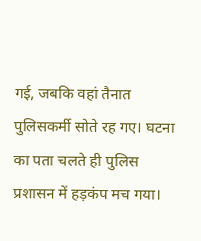गई, जबकि वहां तैनात पुलिसकर्मी सोते रह गए। घटना का पता चलते ही पुलिस प्रशासन में हड़कंप मच गया।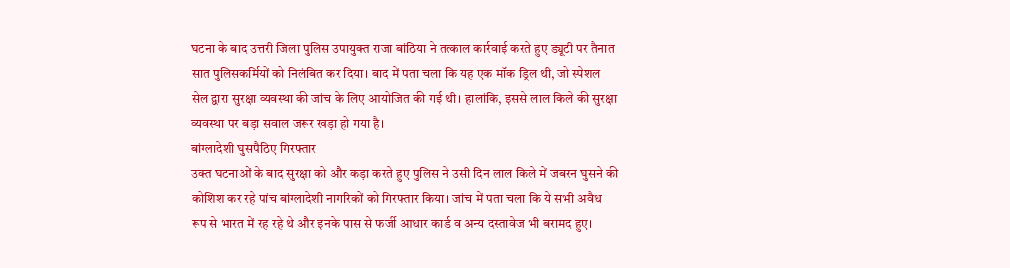घटना के बाद उत्तरी जिला पुलिस उपायुक्त राजा बांठिया ने तत्काल कार्रवाई करते हुए ड्यूटी पर तैनात सात पुलिसकर्मियों को निलंबित कर दिया। बाद में पता चला कि यह एक मॉक ड्रिल थी, जो स्पेशल सेल द्वारा सुरक्षा व्यवस्था की जांच के लिए आयोजित की गई थी। हालांकि, इससे लाल किले की सुरक्षा व्यवस्था पर बड़ा सवाल जरूर खड़ा हो गया है।
बांग्लादेशी घुसपैठिए गिरफ्तार
उक्त घटनाओं के बाद सुरक्षा को और कड़ा करते हुए पुलिस ने उसी दिन लाल किले में जबरन घुसने की कोशिश कर रहे पांच बांग्लादेशी नागरिकों को गिरफ्तार किया। जांच में पता चला कि ये सभी अवैध रूप से भारत में रह रहे थे और इनके पास से फर्जी आधार कार्ड व अन्य दस्तावेज भी बरामद हुए।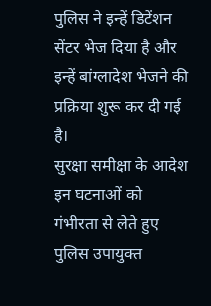पुलिस ने इन्हें डिटेंशन सेंटर भेज दिया है और इन्हें बांग्लादेश भेजने की प्रक्रिया शुरू कर दी गई है।
सुरक्षा समीक्षा के आदेश
इन घटनाओं को गंभीरता से लेते हुए पुलिस उपायुक्त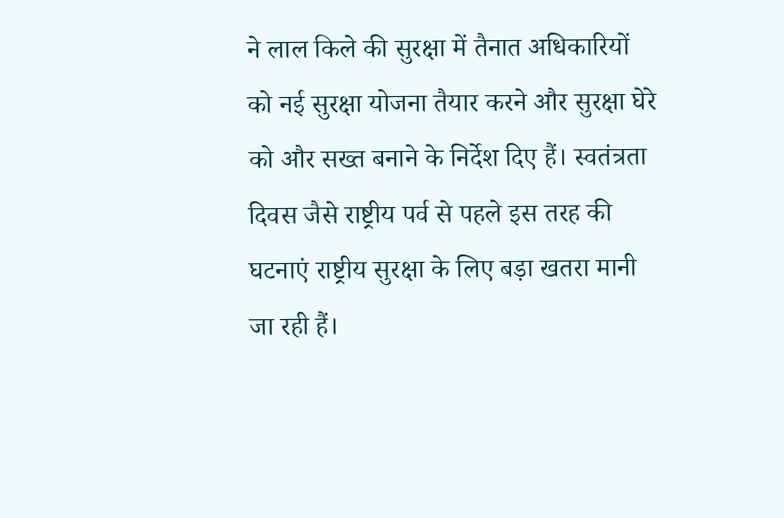ने लाल किले की सुरक्षा में तैनात अधिकारियों को नई सुरक्षा योजना तैयार करने और सुरक्षा घेरे को और सख्त बनाने के निर्देश दिए हैं। स्वतंत्रता दिवस जैसे राष्ट्रीय पर्व से पहले इस तरह की घटनाएं राष्ट्रीय सुरक्षा के लिए बड़ा खतरा मानी जा रही हैं।